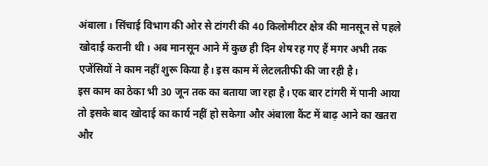अंबाला। सिंचाई विभाग की ओर से टांगरी की 40 किलोमीटर क्षेत्र की मानसून से पहले खोदाई करानी थी। अब मानसून आने में कुछ ही दिन शेष रह गए हैं मगर अभी तक एजेंसियों ने काम नहीं शुरू किया है। इस काम में लेटलतीफी की जा रही है।
इस काम का ठेका भी 30 जून तक का बताया जा रहा है। एक बार टांगरी में पानी आया तो इसके बाद खोदाई का कार्य नहीं हो सकेगा और अंबाला कैंट में बाढ़ आने का खतरा और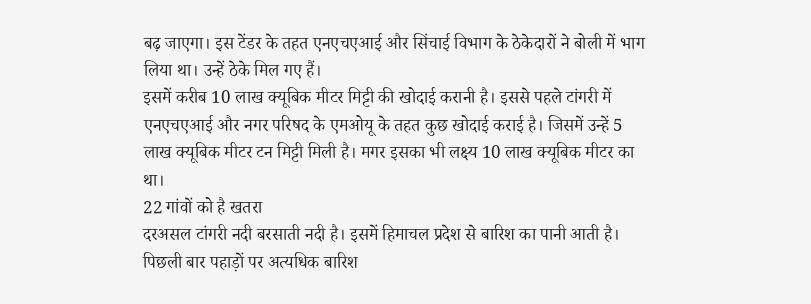बढ़ जाएगा। इस टेंडर के तहत एनएचएआई और सिंचाई विभाग के ठेकेदारों ने बोली में भाग लिया था। उन्हें ठेके मिल गए हैं।
इसमें करीब 10 लाख क्यूबिक मीटर मिट्टी की खोदाई करानी है। इससे पहले टांगरी में एनएचएआई और नगर परिषद के एमओयू के तहत कुछ खोदाई कराई है। जिसमें उन्हें 5 लाख क्यूबिक मीटर टन मिट्टी मिली है। मगर इसका भी लक्ष्य 10 लाख क्यूबिक मीटर का था।
22 गांवों को है खतरा
दरअसल टांगरी नदी बरसाती नदी है। इसमें हिमाचल प्रदेश से बारिश का पानी आती है। पिछली बार पहाड़ों पर अत्यधिक बारिश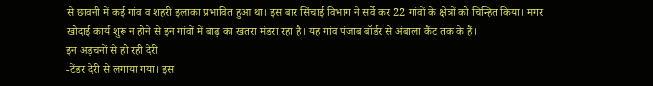से छावनी में कई गांव व शहरी इलाका प्रभावित हुआ था। इस बार सिंचाई विभाग ने सर्वे कर 22 गांवों के क्षेत्रों को चिन्हित किया। मगर खोदाई कार्य शुरू न होने से इन गांवों में बाढ़ का खतरा मंडरा रहा है। यह गांव पंजाब बॉर्डर से अंबाला कैंट तक के हैं।
इन अड़चनों से हो रही देरी
-टेंडर देरी से लगाया गया। इस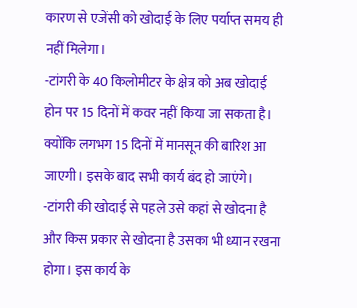कारण से एजेंसी को खोदाई के लिए पर्याप्त समय ही नहीं मिलेगा।
-टांगरी के 40 किलोमीटर के क्षेत्र को अब खोदाई होन पर 15 दिनों में कवर नहीं किया जा सकता है। क्योंकि लगभग 15 दिनों में मानसून की बारिश आ जाएगी। इसके बाद सभी कार्य बंद हो जाएंगे।
-टांगरी की खोदाई से पहले उसे कहां से खोदना है और किस प्रकार से खोदना है उसका भी ध्यान रखना होगा। इस कार्य के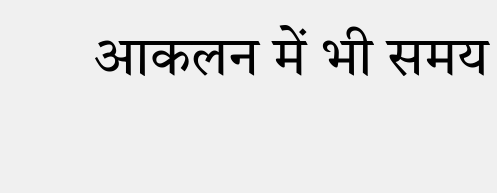आकलन में भी समय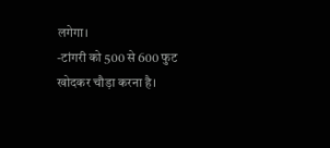लगेगा।
-टांगरी को 500 से 600 फुट खोदकर चौड़ा करना है।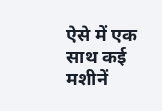ऐसे में एक साथ कई मशीनें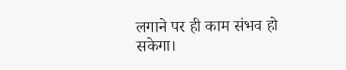लगाने पर ही काम संभव हो सकेगा।